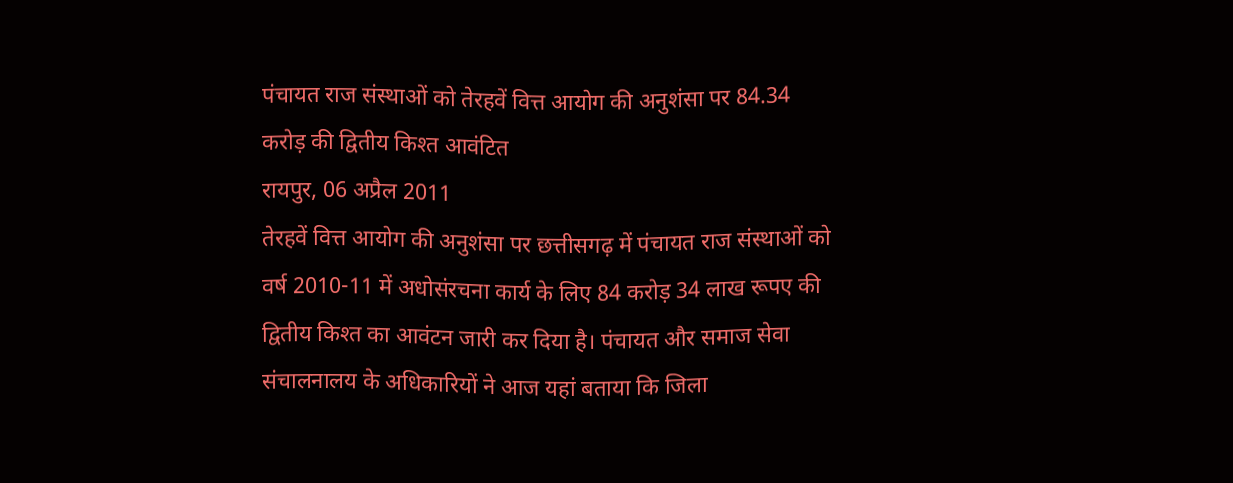पंचायत राज संस्थाओं को तेरहवें वित्त आयोग की अनुशंसा पर 84.34 करोड़ की द्वितीय किश्त आवंटित
रायपुर, 06 अप्रैल 2011
तेरहवें वित्त आयोग की अनुशंसा पर छत्तीसगढ़ में पंचायत राज संस्थाओं को वर्ष 2010-11 में अधोसंरचना कार्य के लिए 84 करोड़ 34 लाख रूपए की द्वितीय किश्त का आवंटन जारी कर दिया है। पंचायत और समाज सेवा संचालनालय के अधिकारियों ने आज यहां बताया कि जिला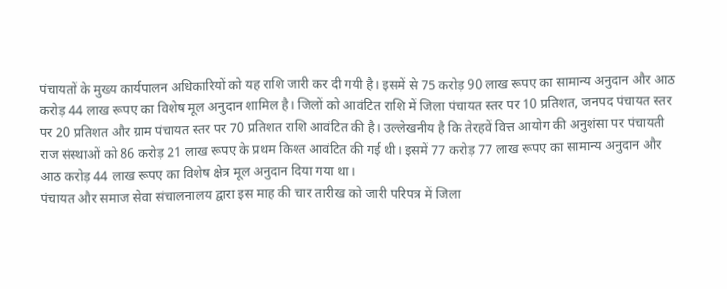पंचायतों के मुख्य कार्यपालन अधिकारियों को यह राशि जारी कर दी गयी है। इसमें से 75 करोड़ 90 लाख रूपए का सामान्य अनुदान और आठ करोड़ 44 लाख रूपए का विशेष मूल अनुदान शामिल है। जिलों को आवंटित राशि में जिला पंचायत स्तर पर 10 प्रतिशत, जनपद पंचायत स्तर पर 20 प्रतिशत और ग्राम पंचायत स्तर पर 70 प्रतिशत राशि आवंटित की है। उल्लेखनीय है कि तेरहवें वित्त आयोग की अनुशंसा पर पंचायती राज संस्थाओं को 86 करोड़ 21 लाख रूपए के प्रथम किश्त आवंटित की गई थी। इसमें 77 करोड़ 77 लाख रूपए का सामान्य अनुदान और आठ करोड़ 44 लाख रूपए का विशेष क्षेत्र मूल अनुदान दिया गया था।
पंचायत और समाज सेवा संचालनालय द्वारा इस माह की चार तारीख को जारी परिपत्र में जिला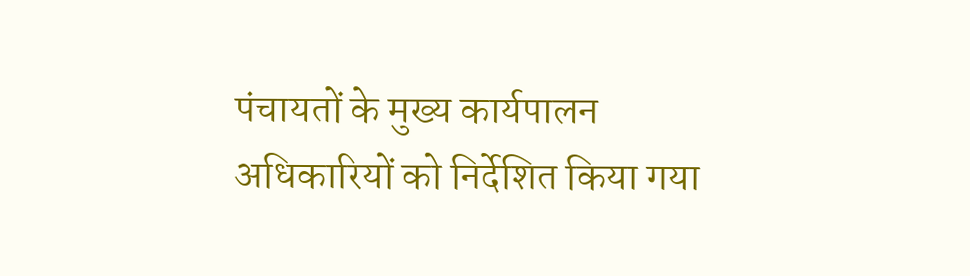पंचायतों के मुख्य कार्यपालन अधिकारियों को निर्देशित किया गया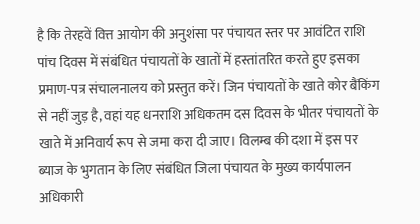है कि तेरहवें वित्त आयोग की अनुशंसा पर पंचायत स्तर पर आवंटित राशि पांच दिवस में संबंधित पंचायतों के खातों में हस्तांतरित करते हुए इसका प्रमाण-पत्र संचालनालय को प्रस्तुत करें। जिन पंचायतों के खाते कोर बैंकिंग से नहीं जुड़ है, वहां यह धनराशि अधिकतम दस दिवस के भीतर पंचायतों के खाते में अनिवार्य रूप से जमा करा दी जाए। विलम्ब की दशा में इस पर ब्याज के भुगतान के लिए संबंधित जिला पंचायत के मुख्य कार्यपालन अधिकारी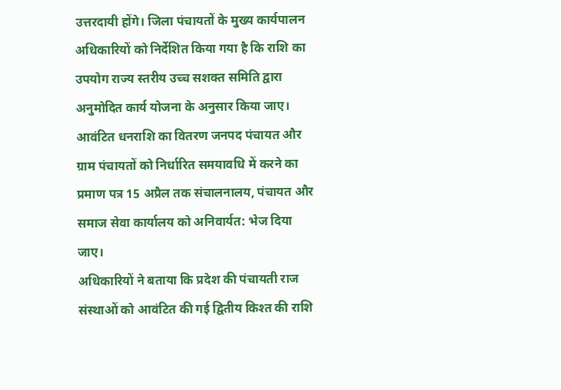उत्तरदायी होंगे। जिला पंचायतों के मुख्य कार्यपालन अधिकारियों को निर्देशित किया गया है कि राशि का उपयोग राज्य स्तरीय उच्च सशक्त समिति द्वारा अनुमोदित कार्य योजना के अनुसार किया जाए। आवंटित धनराशि का वितरण जनपद पंचायत और ग्राम पंचायतों को निर्धारित समयावधि में करने का प्रमाण पत्र 15 अप्रैल तक संचालनालय, पंचायत और समाज सेवा कार्यालय को अनिवार्यत: भेज दिया जाए।
अधिकारियों ने बताया कि प्रदेश की पंचायती राज संस्थाओं को आवंटित की गई द्वितीय किश्त की राशि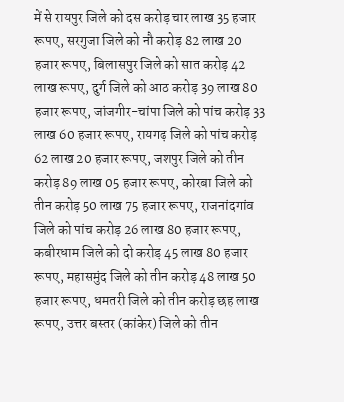में से रायपुर जिले को दस करोड़ चार लाख 35 हजार रूपए, सरगुजा जिले को नौ करोड़ 82 लाख 20 हजार रूपए, बिलासपुर जिले को सात करोड़ 42 लाख रूपए, दुर्ग जिले को आठ करोड़ 39 लाख 80 हजार रूपए, जांजगीर-चांपा जिले को पांच करोड़ 33 लाख 60 हजार रूपए, रायगढ़ जिले को पांच करोड़ 62 लाख 20 हजार रूपए, जशपुर जिले को तीन करोड़ 89 लाख 05 हजार रूपए, कोरबा जिले को तीन करोड़ 50 लाख 75 हजार रूपए, राजनांदगांव जिले को पांच करोड़ 26 लाख 80 हजार रूपए, कबीरधाम जिले को दो करोड़ 45 लाख 80 हजार रूपए, महासमुंद जिले को तीन करोड़ 48 लाख 50 हजार रूपए, धमतरी जिले को तीन करोड़ छह लाख रूपए, उत्तर बस्तर (कांकेर) जिले को तीन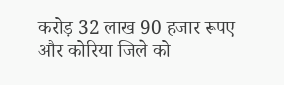करोड़ 32 लाख 90 हजार रूपए और कोरिया जिले को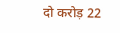दो करोड़ 22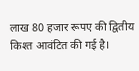लाख 80 हजार रूपए की द्वितीय किश्त आवंटित की गई है।